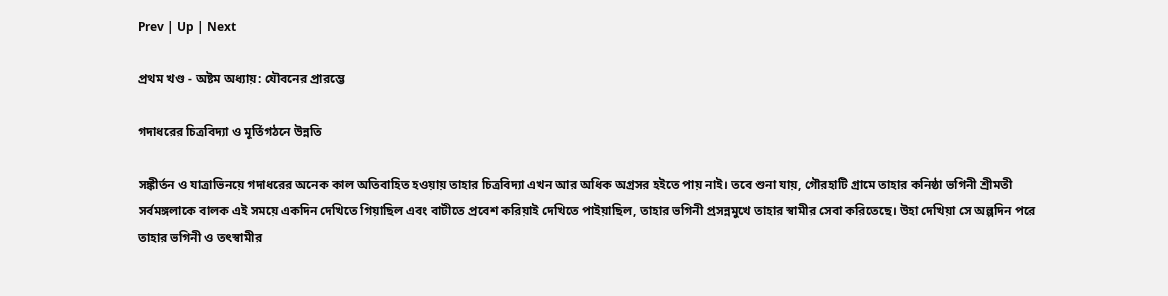Prev | Up | Next

প্রথম খণ্ড - অষ্টম অধ্যায়: যৌবনের প্রারম্ভে

গদাধরের চিত্রবিদ্যা ও মূর্তিগঠনে উন্নতি

সঙ্কীর্তন ও যাত্রাভিনয়ে গদাধরের অনেক কাল অতিবাহিত হওয়ায় তাহার চিত্রবিদ্যা এখন আর অধিক অগ্রসর হইতে পায় নাই। তবে শুনা যায়, গৌরহাটি গ্রামে তাহার কনিষ্ঠা ভগিনী শ্রীমতী সর্বমঙ্গলাকে বালক এই সময়ে একদিন দেখিতে গিয়াছিল এবং বাটীতে প্রবেশ করিয়াই দেখিতে পাইয়াছিল, তাহার ভগিনী প্রসন্নমুখে তাহার স্বামীর সেবা করিতেছে। উহা দেখিয়া সে অল্পদিন পরে তাহার ভগিনী ও তৎস্বামীর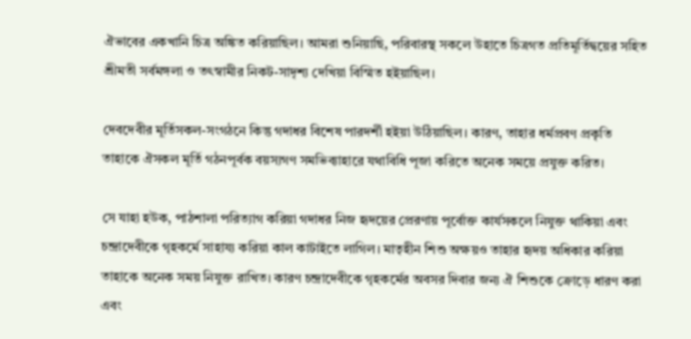ঐভাবের একখানি চিত্র অঙ্কিত করিয়াছিল। আমরা শুনিয়াছি, পরিবারস্থ সকলে উহাতে চিত্রগত প্রতিমূর্তিদ্বয়ের সহিত শ্রীমতী সর্বমঙ্গলা ও তৎস্বামীর নিকট-সাদৃশ্য দেখিয়া বিস্মিত হইয়াছিল।

দেবদেবীর মূর্তিসকল-সংগঠনে কিন্তু গদাধর বিশেষ পারদর্শী হইয়া উঠিয়াছিল। কারণ, তাহার ধর্মপ্রবণ প্রকৃতি তাহাকে ঐসকল মূর্তি গঠনপূর্বক বয়স্যগণ সমভিব্যাহারে যথাবিধি পূজা করিতে অনেক সময়ে প্রযুক্ত করিত।

সে যাহা হউক, পাঠশালা পরিত্যাগ করিয়া গদাধর নিজ হৃদয়ের প্রেরণায় পূর্বোক্ত কার্যসকলে নিযুক্ত থাকিয়া এবং চন্দ্রাদেবীকে গৃহকর্মে সাহায্য করিয়া কাল কাটাইতে লাগিল। মাতৃহীন শিশু অক্ষয়ও তাহার হৃদয় অধিকার করিয়া তাহাকে অনেক সময় নিযুক্ত রাখিত। কারণ চন্দ্রাদেবীকে গৃহকর্মের অবসর দিবার জন্য ঐ শিশুকে ক্রোড়ে ধারণ করা এবং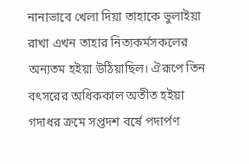নানাভাবে খেলা দিয়া তাহাকে ভুলাইয়া রাখা এখন তাহার নিত্যকর্মসকলের অন্যতম হইয়া উঠিয়াছিল। ঐরূপে তিন বৎসরের অধিককাল অতীত হইয়া গদাধর ক্রমে সপ্তদশ বর্ষে পদার্পণ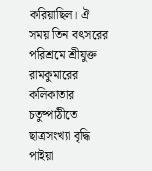করিয়াছিল। ঐ সময় তিন বৎসরের পরিশ্রমে শ্রীযুক্ত রামকুমারের কলিকাতার চতুষ্পাঠীতে ছাত্রসংখ্যা বৃদ্ধি পাইয়া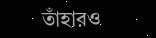তাঁহারও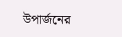উপার্জনের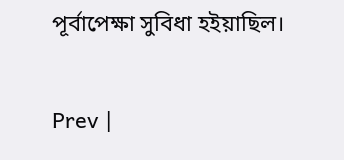পূর্বাপেক্ষা সুবিধা হইয়াছিল।

Prev |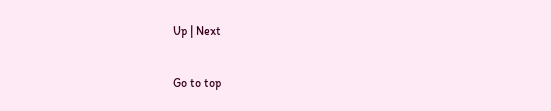Up | Next


Go to top